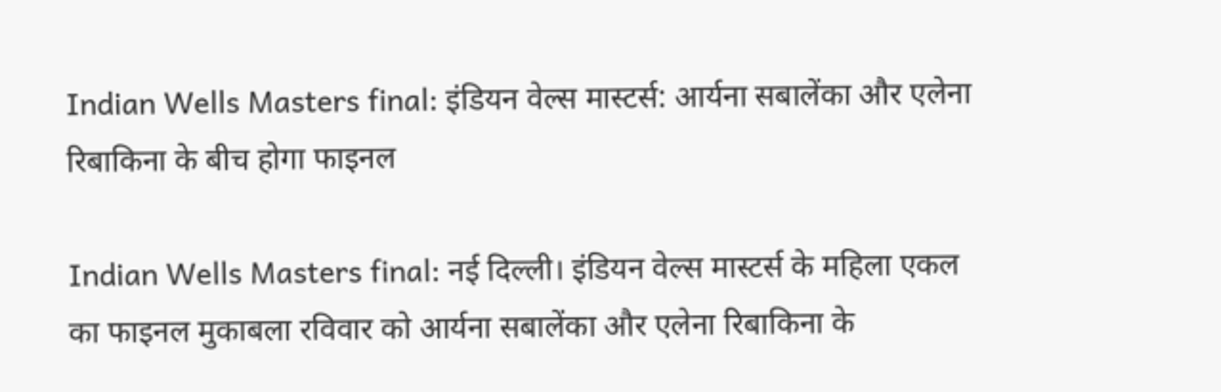Indian Wells Masters final: इंडियन वेल्स मास्टर्स: आर्यना सबालेंका और एलेना रिबाकिना के बीच होगा फाइनल

Indian Wells Masters final: नई दिल्ली। इंडियन वेल्स मास्टर्स के महिला एकल का फाइनल मुकाबला रविवार को आर्यना सबालेंका और एलेना रिबाकिना के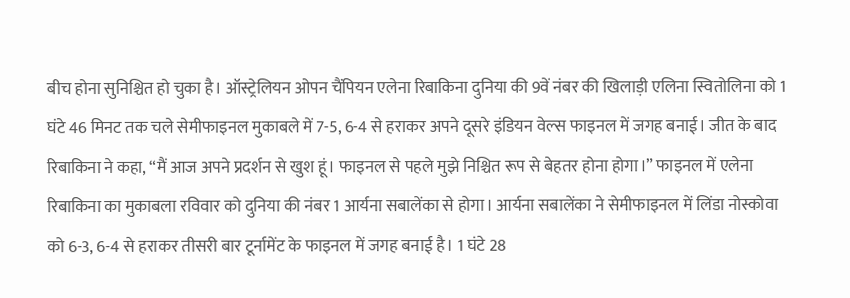बीच होना सुनिश्चित हो चुका है। ऑस्ट्रेलियन ओपन चैंपियन एलेना रिबाकिना दुनिया की 9वें नंबर की खिलाड़ी एलिना स्वितोलिना को 1 घंटे 46 मिनट तक चले सेमीफाइनल मुकाबले में 7-5, 6-4 से हराकर अपने दूसरे इंडियन वेल्स फाइनल में जगह बनाई। जीत के बाद रिबाकिना ने कहा, “मैं आज अपने प्रदर्शन से खुश हूं। फाइनल से पहले मुझे निश्चित रूप से बेहतर होना होगा।” फाइनल में एलेना रिबाकिना का मुकाबला रविवार को दुनिया की नंबर 1 आर्यना सबालेंका से होगा। आर्यना सबालेंका ने सेमीफाइनल में लिंडा नोस्कोवा को 6-3, 6-4 से हराकर तीसरी बार टूर्नामेंट के फाइनल में जगह बनाई है। 1 घंटे 28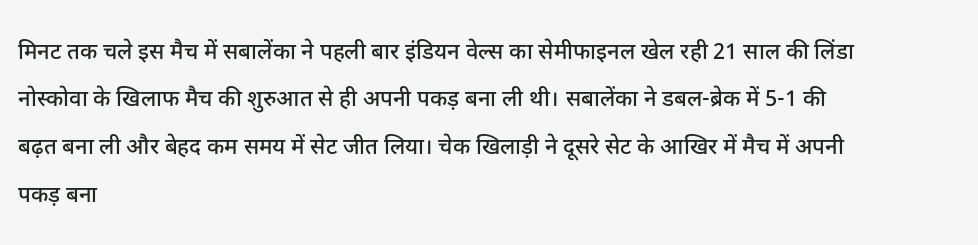मिनट तक चले इस मैच में सबालेंका ने पहली बार इंडियन वेल्स का सेमीफाइनल खेल रही 21 साल की लिंडा नोस्कोवा के खिलाफ मैच की शुरुआत से ही अपनी पकड़ बना ली थी। सबालेंका ने डबल-ब्रेक में 5-1 की बढ़त बना ली और बेहद कम समय में सेट जीत लिया। चेक खिलाड़ी ने दूसरे सेट के आखिर में मैच में अपनी पकड़ बना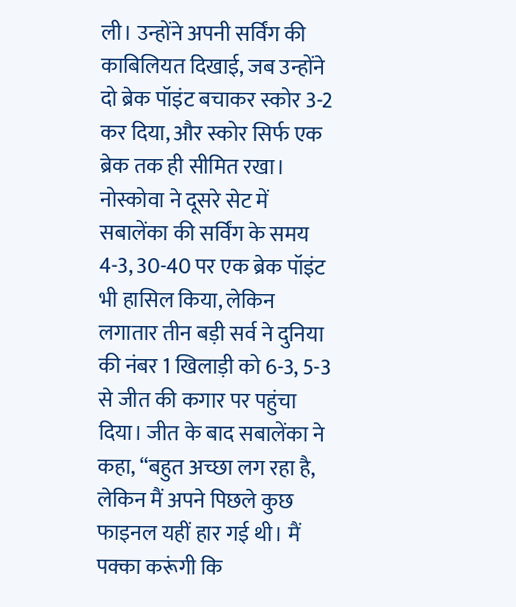ली। उन्होंने अपनी सर्विंग की काबिलियत दिखाई, जब उन्होंने दो ब्रेक पॉइंट बचाकर स्कोर 3-2 कर दिया, और स्कोर सिर्फ एक ब्रेक तक ही सीमित रखा। नोस्कोवा ने दूसरे सेट में सबालेंका की सर्विंग के समय 4-3, 30-40 पर एक ब्रेक पॉइंट भी हासिल किया, लेकिन लगातार तीन बड़ी सर्व ने दुनिया की नंबर 1 खिलाड़ी को 6-3, 5-3 से जीत की कगार पर पहुंचा दिया। जीत के बाद सबालेंका ने कहा, “बहुत अच्छा लग रहा है, लेकिन मैं अपने पिछले कुछ फाइनल यहीं हार गई थी। मैं पक्का करूंगी कि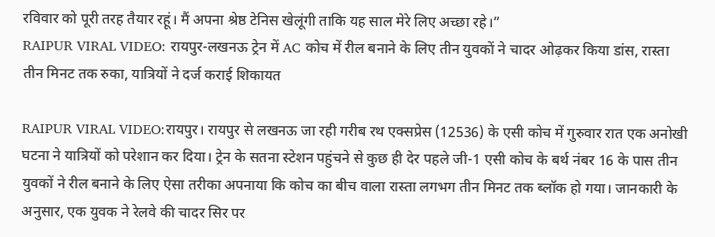रविवार को पूरी तरह तैयार रहूं। मैं अपना श्रेष्ठ टेनिस खेलूंगी ताकि यह साल मेरे लिए अच्छा रहे।”
RAIPUR VIRAL VIDEO: रायपुर-लखनऊ ट्रेन में AC कोच में रील बनाने के लिए तीन युवकों ने चादर ओढ़कर किया डांस, रास्ता तीन मिनट तक रुका, यात्रियों ने दर्ज कराई शिकायत

RAIPUR VIRAL VIDEO:रायपुर। रायपुर से लखनऊ जा रही गरीब रथ एक्सप्रेस (12536) के एसी कोच में गुरुवार रात एक अनोखी घटना ने यात्रियों को परेशान कर दिया। ट्रेन के सतना स्टेशन पहुंचने से कुछ ही देर पहले जी-1 एसी कोच के बर्थ नंबर 16 के पास तीन युवकों ने रील बनाने के लिए ऐसा तरीका अपनाया कि कोच का बीच वाला रास्ता लगभग तीन मिनट तक ब्लॉक हो गया। जानकारी के अनुसार, एक युवक ने रेलवे की चादर सिर पर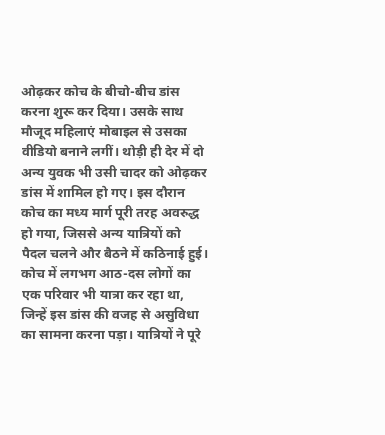ओढ़कर कोच के बीचो-बीच डांस करना शुरू कर दिया। उसके साथ मौजूद महिलाएं मोबाइल से उसका वीडियो बनाने लगीं। थोड़ी ही देर में दो अन्य युवक भी उसी चादर को ओढ़कर डांस में शामिल हो गए। इस दौरान कोच का मध्य मार्ग पूरी तरह अवरुद्ध हो गया, जिससे अन्य यात्रियों को पैदल चलने और बैठने में कठिनाई हुई। कोच में लगभग आठ-दस लोगों का एक परिवार भी यात्रा कर रहा था, जिन्हें इस डांस की वजह से असुविधा का सामना करना पड़ा। यात्रियों ने पूरे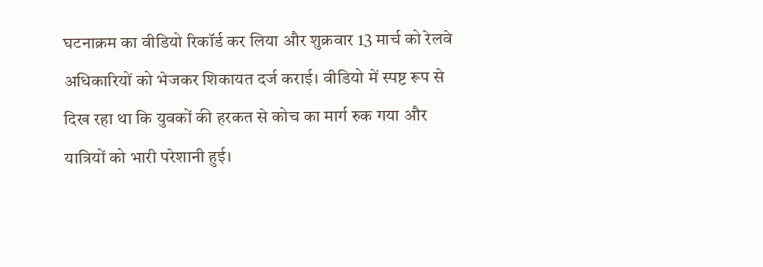घटनाक्रम का वीडियो रिकॉर्ड कर लिया और शुक्रवार 13 मार्च को रेलवे अधिकारियों को भेजकर शिकायत दर्ज कराई। वीडियो में स्पष्ट रूप से दिख रहा था कि युवकों की हरकत से कोच का मार्ग रुक गया और यात्रियों को भारी परेशानी हुई।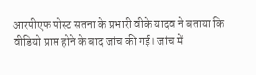आरपीएफ पोस्ट सतना के प्रभारी वीके यादव ने बताया कि वीडियो प्राप्त होने के बाद जांच की गई। जांच में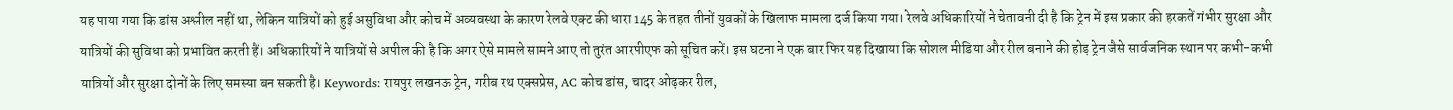यह पाया गया कि डांस अश्लील नहीं था, लेकिन यात्रियों को हुई असुविधा और कोच में अव्यवस्था के कारण रेलवे एक्ट की धारा 145 के तहत तीनों युवकों के खिलाफ मामला दर्ज किया गया। रेलवे अधिकारियों ने चेतावनी दी है कि ट्रेन में इस प्रकार की हरकतें गंभीर सुरक्षा और यात्रियों की सुविधा को प्रभावित करती हैं। अधिकारियों ने यात्रियों से अपील की है कि अगर ऐसे मामले सामने आए तो तुरंत आरपीएफ को सूचित करें। इस घटना ने एक बार फिर यह दिखाया कि सोशल मीडिया और रील बनाने की होड़ ट्रेन जैसे सार्वजनिक स्थान पर कभी-कभी यात्रियों और सुरक्षा दोनों के लिए समस्या बन सकती है। Keywords: रायपुर लखनऊ ट्रेन, गरीब रथ एक्सप्रेस, AC कोच डांस, चादर ओढ़कर रील,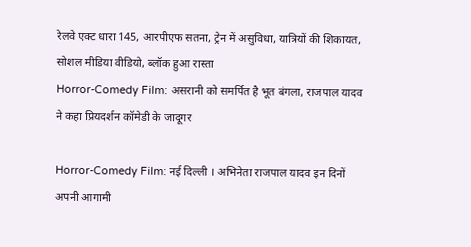रेलवे एक्ट धारा 145, आरपीएफ सतना, ट्रेन में असुविधा, यात्रियों की शिकायत, सोशल मीडिया वीडियो, ब्लॉक हुआ रास्ता
Horror-Comedy Film: असरानी को समर्पित है भूत बंगला, राजपाल यादव ने कहा प्रियदर्शन कॉमेडी के जादूगर

Horror-Comedy Film: नई दिल्ली । अभिनेता राजपाल यादव इन दिनों अपनी आगामी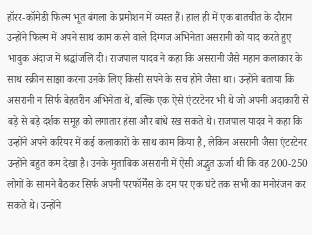हॉरर-कॉमेडी फिल्म भूत बंगला के प्रमोशन में व्यस्त हैं। हाल ही में एक बातचीत के दौरान उन्होंने फिल्म में अपने साथ काम करने वाले दिग्गज अभिनेता असरानी को याद करते हुए भावुक अंदाज में श्रद्धांजलि दी। राजपाल यादव ने कहा कि असरानी जैसे महान कलाकार के साथ स्क्रीन साझा करना उनके लिए किसी सपने के सच होने जैसा था। उन्होंने बताया कि असरानी न सिर्फ बेहतरीन अभिनेता थे, बल्कि एक ऐसे एंटरटेनर भी थे जो अपनी अदाकारी से बड़े से बड़े दर्शक समूह को लगातार हंसा और बांधे रख सकते थे। राजपाल यादव ने कहा कि उन्होंने अपने करियर में कई कलाकारों के साथ काम किया है, लेकिन असरानी जैसा एंटरटेनर उन्होंने बहुत कम देखा है। उनके मुताबिक असरानी में ऐसी अद्भुत ऊर्जा थी कि वह 200-250 लोगों के सामने बैठकर सिर्फ अपनी परफॉर्मेंस के दम पर एक घंटे तक सभी का मनोरंजन कर सकते थे। उन्होंने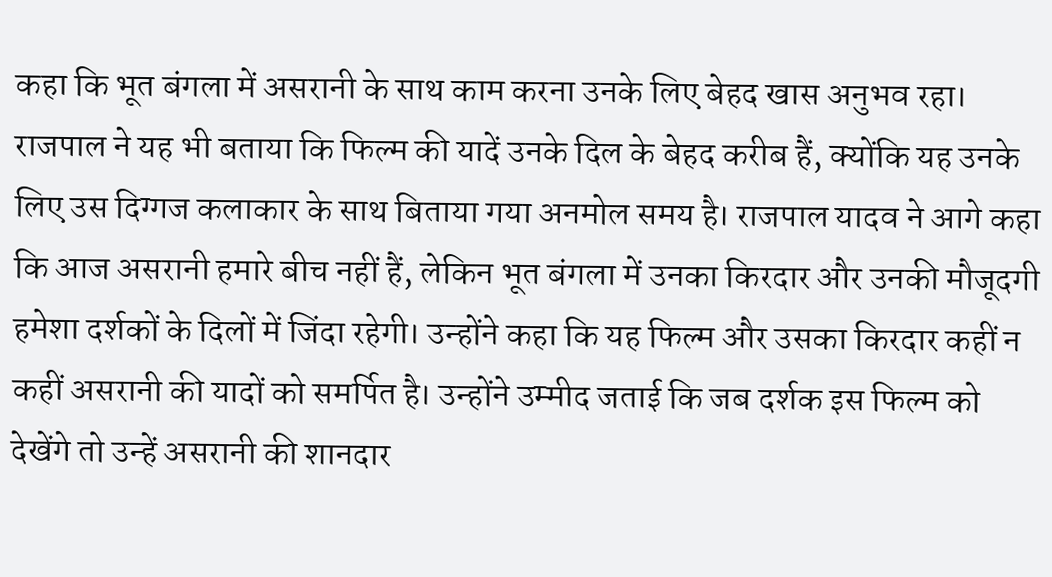कहा कि भूत बंगला में असरानी के साथ काम करना उनके लिए बेहद खास अनुभव रहा। राजपाल ने यह भी बताया कि फिल्म की यादें उनके दिल के बेहद करीब हैं, क्योंकि यह उनके लिए उस दिग्गज कलाकार के साथ बिताया गया अनमोल समय है। राजपाल यादव ने आगे कहा कि आज असरानी हमारे बीच नहीं हैं, लेकिन भूत बंगला में उनका किरदार और उनकी मौजूदगी हमेशा दर्शकों के दिलों में जिंदा रहेगी। उन्होंने कहा कि यह फिल्म और उसका किरदार कहीं न कहीं असरानी की यादों को समर्पित है। उन्होंने उम्मीद जताई कि जब दर्शक इस फिल्म को देखेंगे तो उन्हें असरानी की शानदार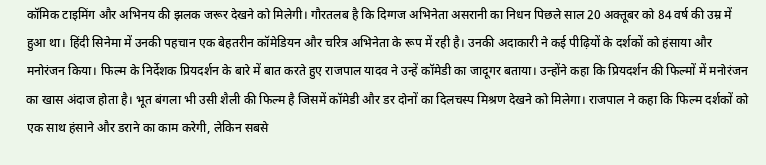कॉमिक टाइमिंग और अभिनय की झलक जरूर देखने को मिलेगी। गौरतलब है कि दिग्गज अभिनेता असरानी का निधन पिछले साल 20 अक्तूबर को 84 वर्ष की उम्र में हुआ था। हिंदी सिनेमा में उनकी पहचान एक बेहतरीन कॉमेडियन और चरित्र अभिनेता के रूप में रही है। उनकी अदाकारी ने कई पीढ़ियों के दर्शकों को हंसाया और मनोरंजन किया। फिल्म के निर्देशक प्रियदर्शन के बारे में बात करते हुए राजपाल यादव ने उन्हें कॉमेडी का जादूगर बताया। उन्होंने कहा कि प्रियदर्शन की फिल्मों में मनोरंजन का खास अंदाज होता है। भूत बंगला भी उसी शैली की फिल्म है जिसमें कॉमेडी और डर दोनों का दिलचस्प मिश्रण देखने को मिलेगा। राजपाल ने कहा कि फिल्म दर्शकों को एक साथ हंसाने और डराने का काम करेगी, लेकिन सबसे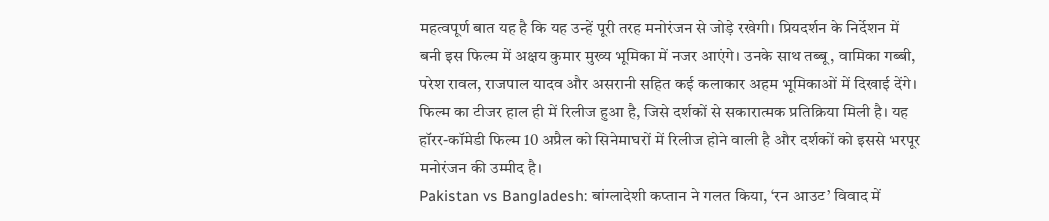महत्वपूर्ण बात यह है कि यह उन्हें पूरी तरह मनोरंजन से जोड़े रखेगी। प्रियदर्शन के निर्देशन में बनी इस फिल्म में अक्षय कुमार मुख्य भूमिका में नजर आएंगे। उनके साथ तब्बू, वामिका गब्बी, परेश रावल, राजपाल यादव और असरानी सहित कई कलाकार अहम भूमिकाओं में दिखाई देंगे। फिल्म का टीजर हाल ही में रिलीज हुआ है, जिसे दर्शकों से सकारात्मक प्रतिक्रिया मिली है। यह हॉरर-कॉमेडी फिल्म 10 अप्रैल को सिनेमाघरों में रिलीज होने वाली है और दर्शकों को इससे भरपूर मनोरंजन की उम्मीद है।
Pakistan vs Bangladesh: बांग्लादेशी कप्तान ने गलत किया, ‘रन आउट’ विवाद में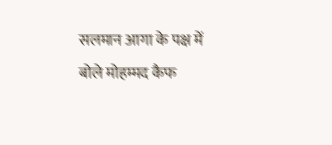सलमान आगा के पक्ष में बोले मोहम्मद कैफ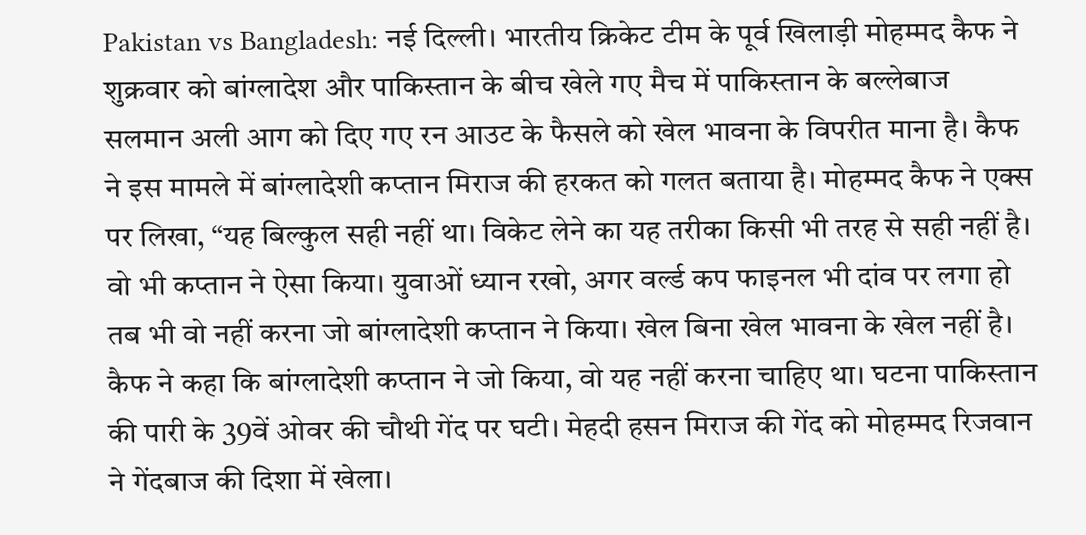Pakistan vs Bangladesh: नई दिल्ली। भारतीय क्रिकेट टीम के पूर्व खिलाड़ी मोहम्मद कैफ ने शुक्रवार को बांग्लादेश और पाकिस्तान के बीच खेले गए मैच में पाकिस्तान के बल्लेबाज सलमान अली आग को दिए गए रन आउट के फैसले को खेल भावना के विपरीत माना है। कैफ ने इस मामले में बांग्लादेशी कप्तान मिराज की हरकत को गलत बताया है। मोहम्मद कैफ ने एक्स पर लिखा, “यह बिल्कुल सही नहीं था। विकेट लेने का यह तरीका किसी भी तरह से सही नहीं है। वो भी कप्तान ने ऐसा किया। युवाओं ध्यान रखो, अगर वर्ल्ड कप फाइनल भी दांव पर लगा हो तब भी वो नहीं करना जो बांग्लादेशी कप्तान ने किया। खेल बिना खेल भावना के खेल नहीं है। कैफ ने कहा कि बांग्लादेशी कप्तान ने जो किया, वो यह नहीं करना चाहिए था। घटना पाकिस्तान की पारी के 39वें ओवर की चौथी गेंद पर घटी। मेहदी हसन मिराज की गेंद को मोहम्मद रिजवान ने गेंदबाज की दिशा में खेला।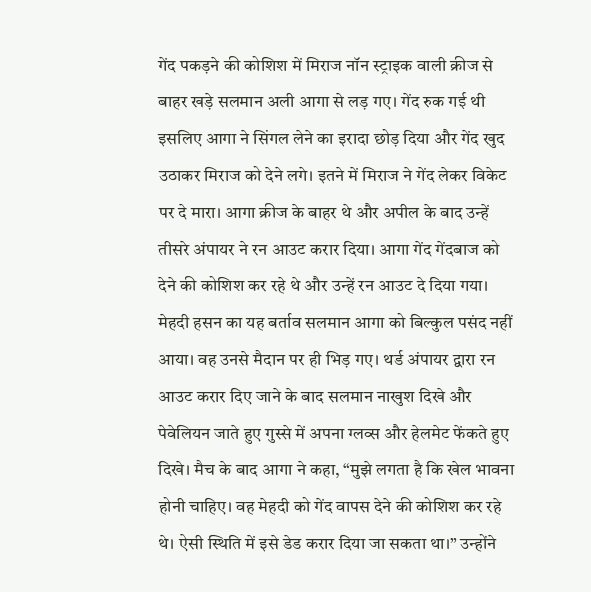गेंद पकड़ने की कोशिश में मिराज नॉन स्ट्राइक वाली क्रीज से बाहर खड़े सलमान अली आगा से लड़ गए। गेंद रुक गई थी इसलिए आगा ने सिंगल लेने का इरादा छोड़ दिया और गेंद खुद उठाकर मिराज को देने लगे। इतने में मिराज ने गेंद लेकर विकेट पर दे मारा। आगा क्रीज के बाहर थे और अपील के बाद उन्हें तीसरे अंपायर ने रन आउट करार दिया। आगा गेंद गेंदबाज को देने की कोशिश कर रहे थे और उन्हें रन आउट दे दिया गया। मेहदी हसन का यह बर्ताव सलमान आगा को बिल्कुल पसंद नहीं आया। वह उनसे मैदान पर ही भिड़ गए। थर्ड अंपायर द्वारा रन आउट करार दिए जाने के बाद सलमान नाखुश दिखे और पेवेलियन जाते हुए गुस्से में अपना ग्लव्स और हेलमेट फेंकते हुए दिखे। मैच के बाद आगा ने कहा, “मुझे लगता है कि खेल भावना होनी चाहिए। वह मेहदी को गेंद वापस देने की कोशिश कर रहे थे। ऐसी स्थिति में इसे डेड करार दिया जा सकता था।” उन्होंने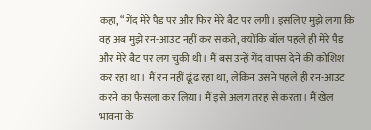कहा, “गेंद मेरे पैड पर और फिर मेरे बैट पर लगी। इसलिए मुझे लगा कि वह अब मुझे रन-आउट नहीं कर सकते, क्योंकि बॉल पहले ही मेरे पैड और मेरे बैट पर लग चुकी थी। मैं बस उन्हें गेंद वापस देने की कोशिश कर रहा था। मैं रन नहीं ढूंढ रहा था, लेकिन उसने पहले ही रन-आउट करने का फैसला कर लिया। मैं इसे अलग तरह से करता। मैं खेल भावना के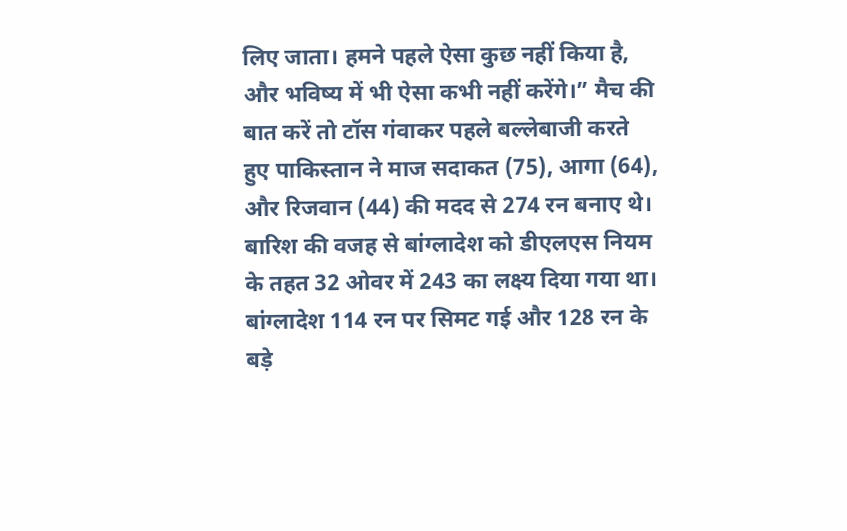लिए जाता। हमने पहले ऐसा कुछ नहीं किया है, और भविष्य में भी ऐसा कभी नहीं करेंगे।” मैच की बात करें तो टॉस गंवाकर पहले बल्लेबाजी करते हुए पाकिस्तान ने माज सदाकत (75), आगा (64), और रिजवान (44) की मदद से 274 रन बनाए थे। बारिश की वजह से बांग्लादेश को डीएलएस नियम के तहत 32 ओवर में 243 का लक्ष्य दिया गया था। बांग्लादेश 114 रन पर सिमट गई और 128 रन के बड़े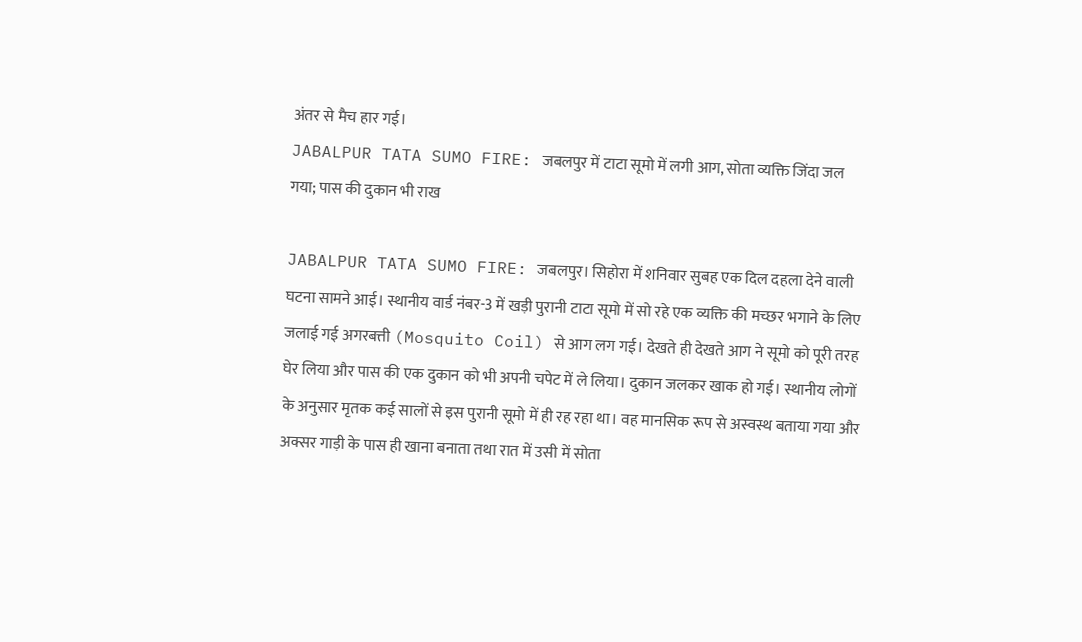अंतर से मैच हार गई।
JABALPUR TATA SUMO FIRE: जबलपुर में टाटा सूमो में लगी आग, सोता व्यक्ति जिंदा जल गया; पास की दुकान भी राख

JABALPUR TATA SUMO FIRE: जबलपुर। सिहोरा में शनिवार सुबह एक दिल दहला देने वाली घटना सामने आई। स्थानीय वार्ड नंबर-3 में खड़ी पुरानी टाटा सूमो में सो रहे एक व्यक्ति की मच्छर भगाने के लिए जलाई गई अगरबत्ती (Mosquito Coil) से आग लग गई। देखते ही देखते आग ने सूमो को पूरी तरह घेर लिया और पास की एक दुकान को भी अपनी चपेट में ले लिया। दुकान जलकर खाक हो गई। स्थानीय लोगों के अनुसार मृतक कई सालों से इस पुरानी सूमो में ही रह रहा था। वह मानसिक रूप से अस्वस्थ बताया गया और अक्सर गाड़ी के पास ही खाना बनाता तथा रात में उसी में सोता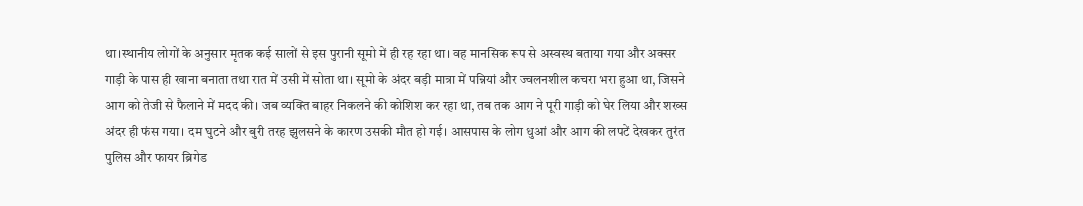था।स्थानीय लोगों के अनुसार मृतक कई सालों से इस पुरानी सूमो में ही रह रहा था। वह मानसिक रूप से अस्वस्थ बताया गया और अक्सर गाड़ी के पास ही खाना बनाता तथा रात में उसी में सोता था। सूमो के अंदर बड़ी मात्रा में पन्नियां और ज्वलनशील कचरा भरा हुआ था, जिसने आग को तेजी से फैलाने में मदद की। जब व्यक्ति बाहर निकलने की कोशिश कर रहा था, तब तक आग ने पूरी गाड़ी को घेर लिया और शख्स अंदर ही फंस गया। दम घुटने और बुरी तरह झुलसने के कारण उसकी मौत हो गई। आसपास के लोग धुआं और आग की लपटें देखकर तुरंत पुलिस और फायर ब्रिगेड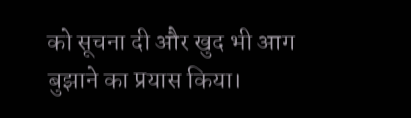को सूचना दी और खुद भी आग बुझाने का प्रयास किया।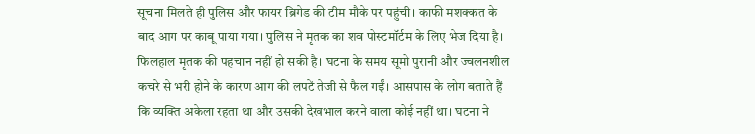सूचना मिलते ही पुलिस और फायर ब्रिगेड की टीम मौके पर पहुंची। काफी मशक्कत के बाद आग पर काबू पाया गया। पुलिस ने मृतक का शव पोस्टमॉर्टम के लिए भेज दिया है। फिलहाल मृतक की पहचान नहीं हो सकी है। घटना के समय सूमो पुरानी और ज्वलनशील कचरे से भरी होने के कारण आग की लपटें तेजी से फैल गईं। आसपास के लोग बताते हैं कि व्यक्ति अकेला रहता था और उसकी देखभाल करने वाला कोई नहीं था। घटना ने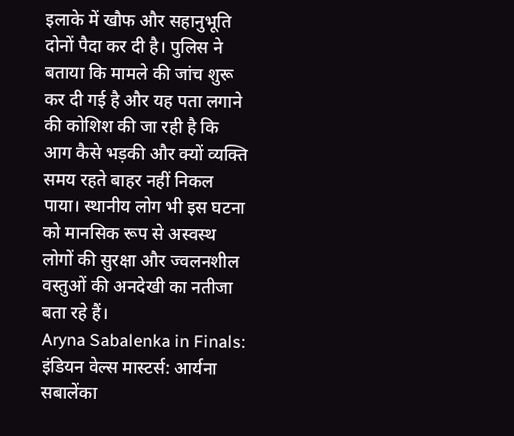इलाके में खौफ और सहानुभूति दोनों पैदा कर दी है। पुलिस ने बताया कि मामले की जांच शुरू कर दी गई है और यह पता लगाने की कोशिश की जा रही है कि आग कैसे भड़की और क्यों व्यक्ति समय रहते बाहर नहीं निकल पाया। स्थानीय लोग भी इस घटना को मानसिक रूप से अस्वस्थ लोगों की सुरक्षा और ज्वलनशील वस्तुओं की अनदेखी का नतीजा बता रहे हैं।
Aryna Sabalenka in Finals: इंडियन वेल्स मास्टर्स: आर्यना सबालेंका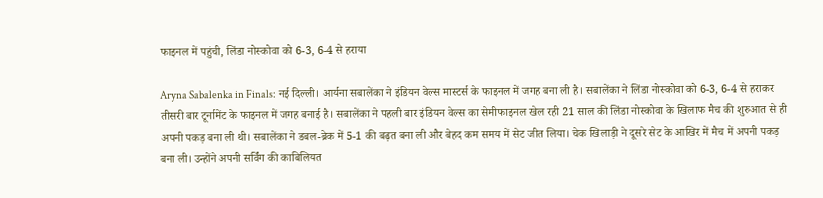फाइनल में पहुंची, लिंडा नोस्कोवा को 6-3, 6-4 से हराया

Aryna Sabalenka in Finals: नई दिल्ली। आर्यना सबालेंका ने इंडियन वेल्स मास्टर्स के फाइनल में जगह बना ली है। सबालेंका ने लिंडा नोस्कोवा को 6-3, 6-4 से हराकर तीसरी बार टूर्नामेंट के फाइनल में जगह बनाई है। सबालेंका ने पहली बार इंडियन वेल्स का सेमीफाइनल खेल रही 21 साल की लिंडा नोस्कोवा के खिलाफ मैच की शुरुआत से ही अपनी पकड़ बना ली थी। सबालेंका ने डबल-ब्रेक में 5-1 की बढ़त बना ली और बेहद कम समय में सेट जीत लिया। चेक खिलाड़ी ने दूसरे सेट के आखिर में मैच में अपनी पकड़ बना ली। उन्होंने अपनी सर्विंग की काबिलियत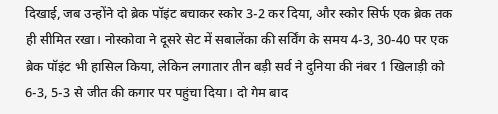दिखाई, जब उन्होंने दो ब्रेक पॉइंट बचाकर स्कोर 3-2 कर दिया, और स्कोर सिर्फ एक ब्रेक तक ही सीमित रखा। नोस्कोवा ने दूसरे सेट में सबालेंका की सर्विंग के समय 4-3, 30-40 पर एक ब्रेक पॉइंट भी हासिल किया, लेकिन लगातार तीन बड़ी सर्व ने दुनिया की नंबर 1 खिलाड़ी को 6-3, 5-3 से जीत की कगार पर पहुंचा दिया। दो गेम बाद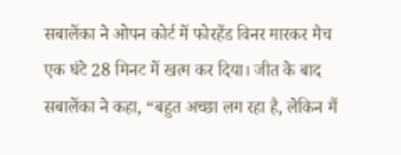सबालेंका ने ओपन कोर्ट में फोरहैंड विनर मारकर मैच एक घंटे 28 मिनट में खत्म कर दिया। जीत के बाद सबालेंका ने कहा, “बहुत अच्छा लग रहा है, लेकिन मैं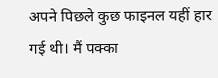अपने पिछले कुछ फाइनल यहीं हार गई थी। मैं पक्का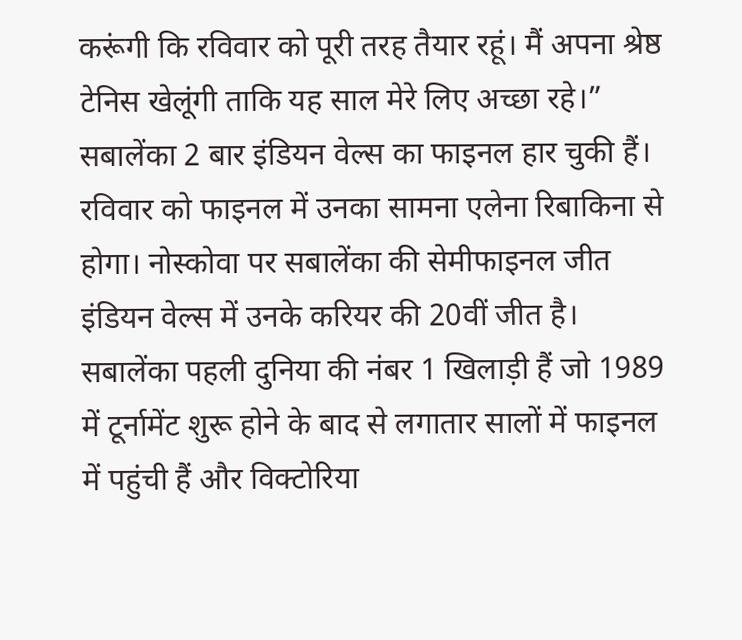करूंगी कि रविवार को पूरी तरह तैयार रहूं। मैं अपना श्रेष्ठ टेनिस खेलूंगी ताकि यह साल मेरे लिए अच्छा रहे।” सबालेंका 2 बार इंडियन वेल्स का फाइनल हार चुकी हैं। रविवार को फाइनल में उनका सामना एलेना रिबाकिना से होगा। नोस्कोवा पर सबालेंका की सेमीफाइनल जीत इंडियन वेल्स में उनके करियर की 20वीं जीत है। सबालेंका पहली दुनिया की नंबर 1 खिलाड़ी हैं जो 1989 में टूर्नामेंट शुरू होने के बाद से लगातार सालों में फाइनल में पहुंची हैं और विक्टोरिया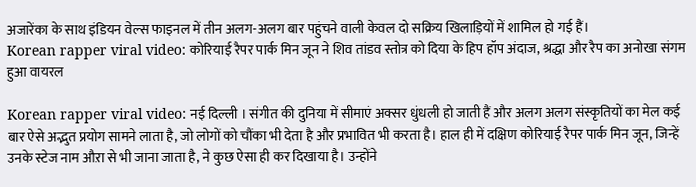अजारेंका के साथ इंडियन वेल्स फाइनल में तीन अलग-अलग बार पहुंचने वाली केवल दो सक्रिय खिलाड़ियों में शामिल हो गई हैं।
Korean rapper viral video: कोरियाई रैपर पार्क मिन जून ने शिव तांडव स्तोत्र को दिया के हिप हॉप अंदाज, श्रद्धा और रैप का अनोखा संगम हुआ वायरल

Korean rapper viral video: नई दिल्ली । संगीत की दुनिया में सीमाएं अक्सर धुंधली हो जाती हैं और अलग अलग संस्कृतियों का मेल कई बार ऐसे अद्भुत प्रयोग सामने लाता है, जो लोगों को चौंका भी देता है और प्रभावित भी करता है। हाल ही में दक्षिण कोरियाई रैपर पार्क मिन जून, जिन्हें उनके स्टेज नाम औऱा से भी जाना जाता है, ने कुछ ऐसा ही कर दिखाया है। उन्होंने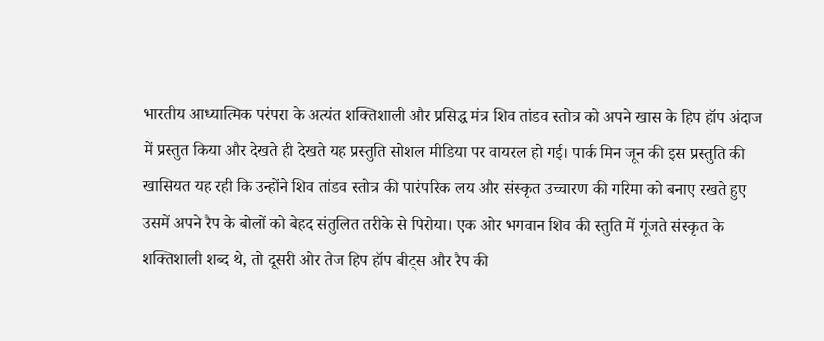भारतीय आध्यात्मिक परंपरा के अत्यंत शक्तिशाली और प्रसिद्ध मंत्र शिव तांडव स्तोत्र को अपने खास के हिप हॉप अंदाज में प्रस्तुत किया और देखते ही देखते यह प्रस्तुति सोशल मीडिया पर वायरल हो गई। पार्क मिन जून की इस प्रस्तुति की खासियत यह रही कि उन्होंने शिव तांडव स्तोत्र की पारंपरिक लय और संस्कृत उच्चारण की गरिमा को बनाए रखते हुए उसमें अपने रैप के बोलों को बेहद संतुलित तरीके से पिरोया। एक ओर भगवान शिव की स्तुति में गूंजते संस्कृत के शक्तिशाली शब्द थे, तो दूसरी ओर तेज हिप हॉप बीट्स और रैप की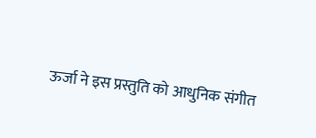ऊर्जा ने इस प्रस्तुति को आधुनिक संगीत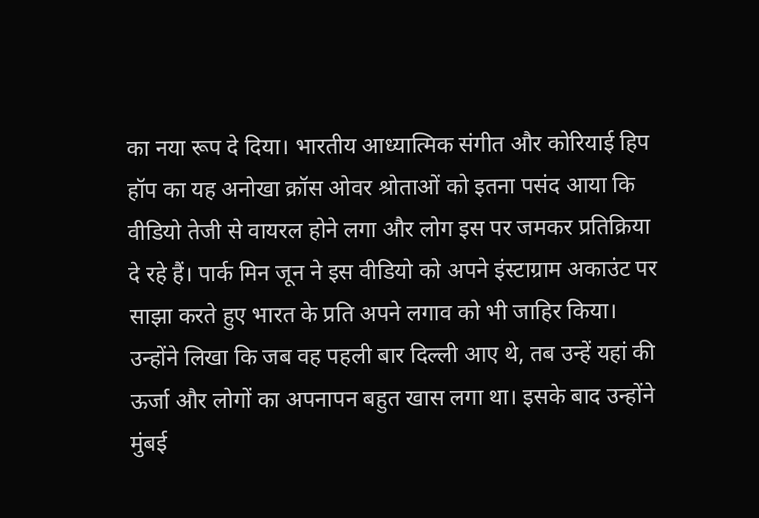का नया रूप दे दिया। भारतीय आध्यात्मिक संगीत और कोरियाई हिप हॉप का यह अनोखा क्रॉस ओवर श्रोताओं को इतना पसंद आया कि वीडियो तेजी से वायरल होने लगा और लोग इस पर जमकर प्रतिक्रिया दे रहे हैं। पार्क मिन जून ने इस वीडियो को अपने इंस्टाग्राम अकाउंट पर साझा करते हुए भारत के प्रति अपने लगाव को भी जाहिर किया। उन्होंने लिखा कि जब वह पहली बार दिल्ली आए थे, तब उन्हें यहां की ऊर्जा और लोगों का अपनापन बहुत खास लगा था। इसके बाद उन्होंने मुंबई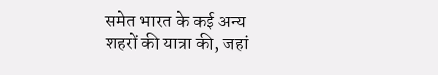समेत भारत के कई अन्य शहरों की यात्रा की, जहां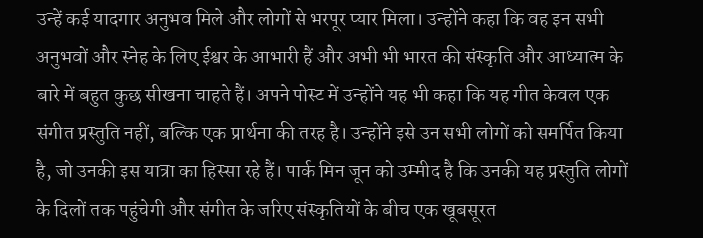उन्हें कई यादगार अनुभव मिले और लोगों से भरपूर प्यार मिला। उन्होंने कहा कि वह इन सभी अनुभवों और स्नेह के लिए ईश्वर के आभारी हैं और अभी भी भारत की संस्कृति और आध्यात्म के बारे में बहुत कुछ सीखना चाहते हैं। अपने पोस्ट में उन्होंने यह भी कहा कि यह गीत केवल एक संगीत प्रस्तुति नहीं, बल्कि एक प्रार्थना की तरह है। उन्होंने इसे उन सभी लोगों को समर्पित किया है, जो उनकी इस यात्रा का हिस्सा रहे हैं। पार्क मिन जून को उम्मीद है कि उनकी यह प्रस्तुति लोगों के दिलों तक पहुंचेगी और संगीत के जरिए संस्कृतियों के बीच एक खूबसूरत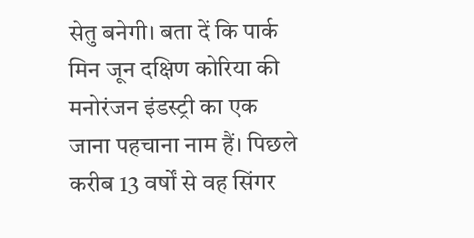सेतु बनेगी। बता दें कि पार्क मिन जून दक्षिण कोरिया की मनोरंजन इंडस्ट्री का एक जाना पहचाना नाम हैं। पिछले करीब 13 वर्षों से वह सिंगर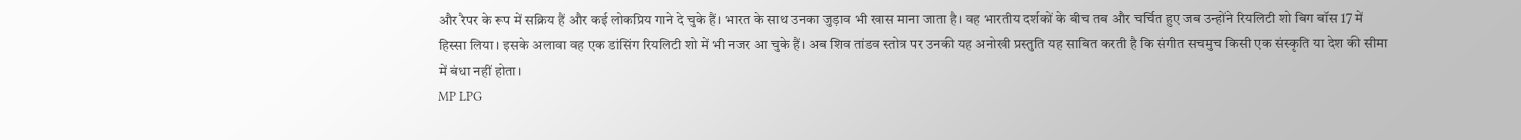और रैपर के रूप में सक्रिय हैं और कई लोकप्रिय गाने दे चुके हैं। भारत के साथ उनका जुड़ाव भी खास माना जाता है। वह भारतीय दर्शकों के बीच तब और चर्चित हुए जब उन्होंने रियलिटी शो बिग बॉस 17 में हिस्सा लिया। इसके अलावा वह एक डांसिंग रियलिटी शो में भी नजर आ चुके हैं। अब शिव तांडव स्तोत्र पर उनकी यह अनोखी प्रस्तुति यह साबित करती है कि संगीत सचमुच किसी एक संस्कृति या देश की सीमा में बंधा नहीं होता।
MP LPG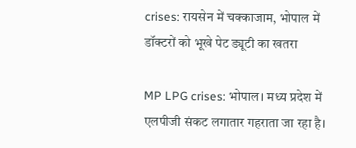crises: रायसेन में चक्काजाम, भोपाल में डॉक्टरों को भूखे पेट ड्यूटी का खतरा

MP LPG crises: भोपाल। मध्य प्रदेश में एलपीजी संकट लगातार गहराता जा रहा है।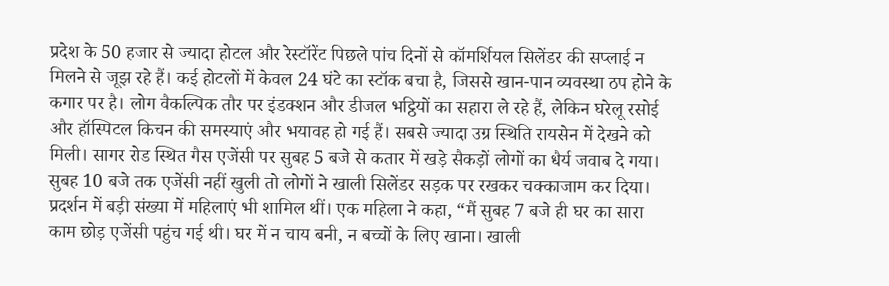प्रदेश के 50 हजार से ज्यादा होटल और रेस्टॉरेंट पिछले पांच दिनों से कॉमर्शियल सिलेंडर की सप्लाई न मिलने से जूझ रहे हैं। कई होटलों में केवल 24 घंटे का स्टॉक बचा है, जिससे खान-पान व्यवस्था ठप होने के कगार पर है। लोग वैकल्पिक तौर पर इंडक्शन और डीजल भट्ठियों का सहारा ले रहे हैं, लेकिन घरेलू रसोई और हॉस्पिटल किचन की समस्याएं और भयावह हो गई हैं। सबसे ज्यादा उग्र स्थिति रायसेन में देखने को मिली। सागर रोड स्थित गैस एजेंसी पर सुबह 5 बजे से कतार में खड़े सैकड़ों लोगों का धैर्य जवाब दे गया। सुबह 10 बजे तक एजेंसी नहीं खुली तो लोगों ने खाली सिलेंडर सड़क पर रखकर चक्काजाम कर दिया। प्रदर्शन में बड़ी संख्या में महिलाएं भी शामिल थीं। एक महिला ने कहा, “मैं सुबह 7 बजे ही घर का सारा काम छोड़ एजेंसी पहुंच गई थी। घर में न चाय बनी, न बच्चों के लिए खाना। खाली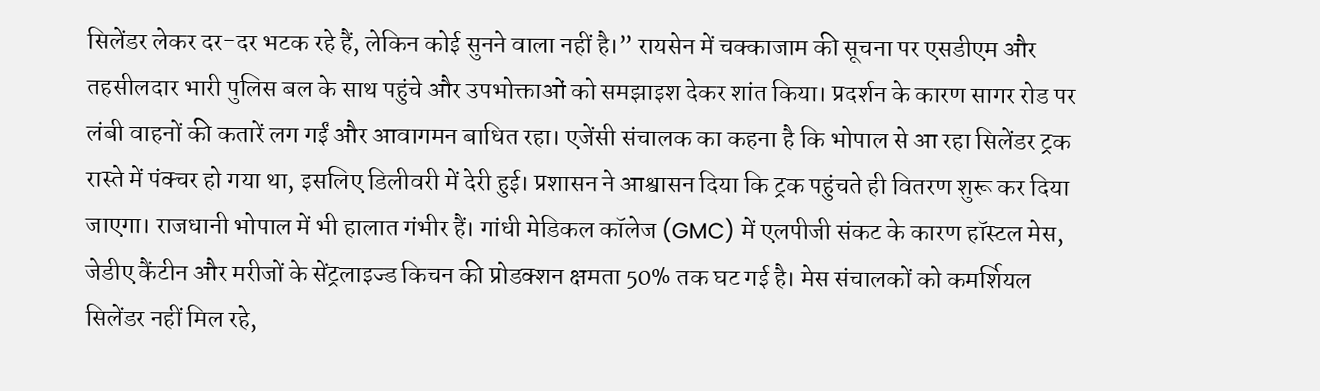सिलेंडर लेकर दर-दर भटक रहे हैं, लेकिन कोई सुनने वाला नहीं है।” रायसेन में चक्काजाम की सूचना पर एसडीएम और तहसीलदार भारी पुलिस बल के साथ पहुंचे और उपभोक्ताओं को समझाइश देकर शांत किया। प्रदर्शन के कारण सागर रोड पर लंबी वाहनों की कतारें लग गईं और आवागमन बाधित रहा। एजेंसी संचालक का कहना है कि भोपाल से आ रहा सिलेंडर ट्रक रास्ते में पंक्चर हो गया था, इसलिए डिलीवरी में देरी हुई। प्रशासन ने आश्वासन दिया कि ट्रक पहुंचते ही वितरण शुरू कर दिया जाएगा। राजधानी भोपाल में भी हालात गंभीर हैं। गांधी मेडिकल कॉलेज (GMC) में एलपीजी संकट के कारण हॉस्टल मेस, जेडीए कैंटीन और मरीजों के सेंट्रलाइज्ड किचन की प्रोडक्शन क्षमता 50% तक घट गई है। मेस संचालकों को कमर्शियल सिलेंडर नहीं मिल रहे,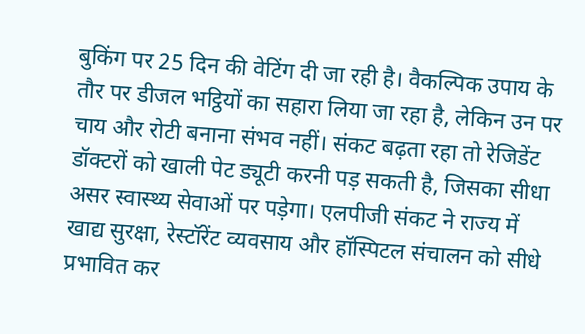बुकिंग पर 25 दिन की वेटिंग दी जा रही है। वैकल्पिक उपाय के तौर पर डीजल भट्ठियों का सहारा लिया जा रहा है, लेकिन उन पर चाय और रोटी बनाना संभव नहीं। संकट बढ़ता रहा तो रेजिडेंट डॉक्टरों को खाली पेट ड्यूटी करनी पड़ सकती है, जिसका सीधा असर स्वास्थ्य सेवाओं पर पड़ेगा। एलपीजी संकट ने राज्य में खाद्य सुरक्षा, रेस्टॉरेंट व्यवसाय और हॉस्पिटल संचालन को सीधे प्रभावित कर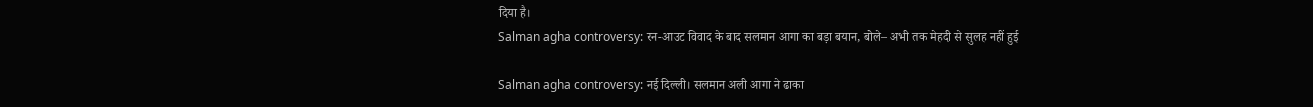दिया है।
Salman agha controversy: रन-आउट विवाद के बाद सलमान आगा का बड़ा बयान, बोले– अभी तक मेहदी से सुलह नहीं हुई

Salman agha controversy: नई दिल्ली। सलमान अली आगा ने ढाका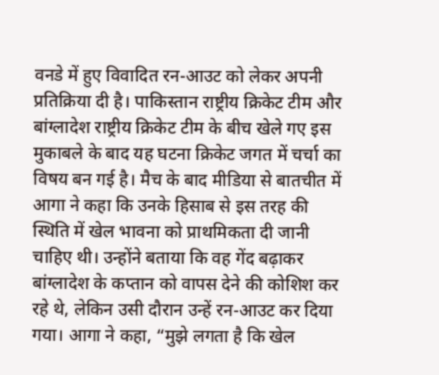वनडे में हुए विवादित रन-आउट को लेकर अपनी प्रतिक्रिया दी है। पाकिस्तान राष्ट्रीय क्रिकेट टीम और बांग्लादेश राष्ट्रीय क्रिकेट टीम के बीच खेले गए इस मुकाबले के बाद यह घटना क्रिकेट जगत में चर्चा का विषय बन गई है। मैच के बाद मीडिया से बातचीत में आगा ने कहा कि उनके हिसाब से इस तरह की स्थिति में खेल भावना को प्राथमिकता दी जानी चाहिए थी। उन्होंने बताया कि वह गेंद बढ़ाकर बांग्लादेश के कप्तान को वापस देने की कोशिश कर रहे थे, लेकिन उसी दौरान उन्हें रन-आउट कर दिया गया। आगा ने कहा, “मुझे लगता है कि खेल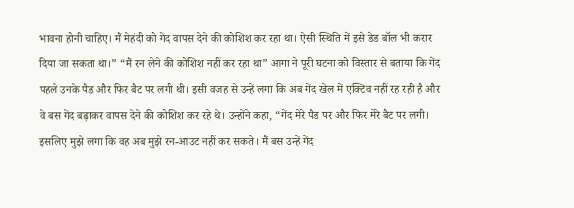भावना होनी चाहिए। मैं मेहंदी को गेंद वापस देने की कोशिश कर रहा था। ऐसी स्थिति में इसे डेड बॉल भी करार दिया जा सकता था।” “मैं रन लेने की कोशिश नहीं कर रहा था” आगा ने पूरी घटना को विस्तार से बताया कि गेंद पहले उनके पैड और फिर बैट पर लगी थी। इसी वजह से उन्हें लगा कि अब गेंद खेल में एक्टिव नहीं रह रही है और वे बस गेंद बढ़ाकर वापस देने की कोशिश कर रहे थे। उन्होंने कहा, “गेंद मेरे पैड पर और फिर मेरे बैट पर लगी। इसलिए मुझे लगा कि वह अब मुझे रन-आउट नहीं कर सकते। मैं बस उन्हें गेंद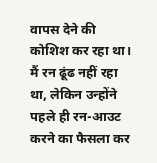वापस देने की कोशिश कर रहा था। मैं रन ढूंढ नहीं रहा था, लेकिन उन्होंने पहले ही रन-आउट करने का फैसला कर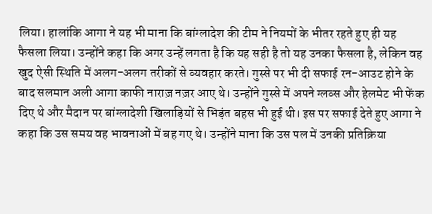लिया। हालांकि आगा ने यह भी माना कि बांग्लादेश की टीम ने नियमों के भीतर रहते हुए ही यह फैसला लिया। उन्होंने कहा कि अगर उन्हें लगता है कि यह सही है तो यह उनका फैसला है, लेकिन वह खुद ऐसी स्थिति में अलग-अलग तरीकों से व्यवहार करते। गुस्से पर भी दी सफाई रन-आउट होने के बाद सलमान अली आगा काफी नाराज़ नज़र आए थे। उन्होंने गुस्से में अपने ग्लव्स और हेलमेट भी फेंक दिए थे और मैदान पर बांग्लादेशी खिलाड़ियों से भिड़ंत बहस भी हुई थी। इस पर सफाई देते हुए आगा ने कहा कि उस समय वह भावनाओं में बह गए थे। उन्होंने माना कि उस पल में उनकी प्रतिक्रिया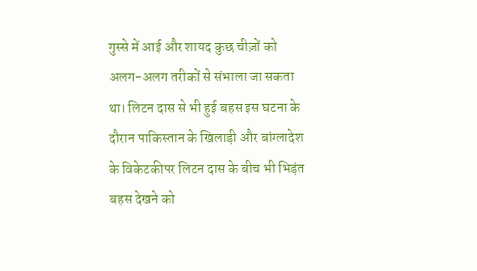गुस्से में आई और शायद कुछ चीज़ों को अलग-अलग तरीकों से संभाला जा सकता था। लिटन दास से भी हुई बहस इस घटना के दौरान पाकिस्तान के खिलाड़ी और बांग्लादेश के विकेटकीपर लिटन दास के बीच भी भिड़ंत बहस देखने को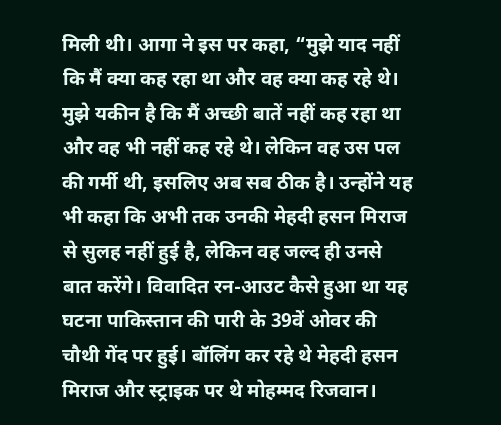मिली थी। आगा ने इस पर कहा, “मुझे याद नहीं कि मैं क्या कह रहा था और वह क्या कह रहे थे। मुझे यकीन है कि मैं अच्छी बातें नहीं कह रहा था और वह भी नहीं कह रहे थे। लेकिन वह उस पल की गर्मी थी, इसलिए अब सब ठीक है। उन्होंने यह भी कहा कि अभी तक उनकी मेहदी हसन मिराज से सुलह नहीं हुई है, लेकिन वह जल्द ही उनसे बात करेंगे। विवादित रन-आउट कैसे हुआ था यह घटना पाकिस्तान की पारी के 39वें ओवर की चौथी गेंद पर हुई। बॉलिंग कर रहे थे मेहदी हसन मिराज और स्ट्राइक पर थे मोहम्मद रिजवान।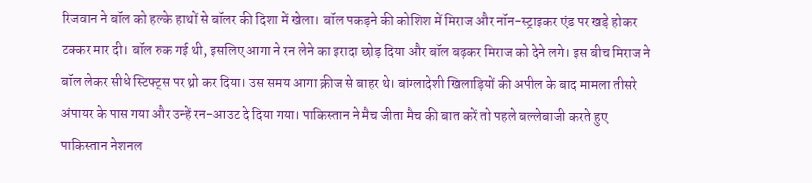रिजवान ने बॉल को हल्के हाथों से बॉलर की दिशा में खेला। बॉल पकड़ने की कोशिश में मिराज और नॉन-स्ट्राइकर एंड पर खड़े होकर टक्कर मार दी। बॉल रुक गई थी, इसलिए आगा ने रन लेने का इरादा छोड़ दिया और बॉल बढ़कर मिराज को देने लगे। इस बीच मिराज ने बॉल लेकर सीधे स्टिफ्ट्स पर थ्रो कर दिया। उस समय आगा क्रीज से बाहर थे। बांग्लादेशी खिलाड़ियों की अपील के बाद मामला तीसरे अंपायर के पास गया और उन्हें रन-आउट दे दिया गया। पाकिस्तान ने मैच जीता मैच की बात करें तो पहले बल्लेबाजी करते हुए पाकिस्तान नेशनल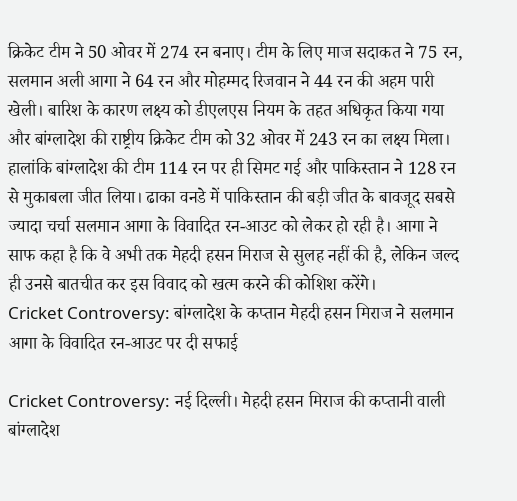क्रिकेट टीम ने 50 ओवर में 274 रन बनाए। टीम के लिए माज सदाकत ने 75 रन, सलमान अली आगा ने 64 रन और मोहम्मद रिजवान ने 44 रन की अहम पारी खेली। बारिश के कारण लक्ष्य को डीएलएस नियम के तहत अधिकृत किया गया और बांग्लादेश की राष्ट्रीय क्रिकेट टीम को 32 ओवर में 243 रन का लक्ष्य मिला। हालांकि बांग्लादेश की टीम 114 रन पर ही सिमट गई और पाकिस्तान ने 128 रन से मुकाबला जीत लिया। ढाका वनडे में पाकिस्तान की बड़ी जीत के बावजूद सबसे ज्यादा चर्चा सलमान आगा के विवादित रन-आउट को लेकर हो रही है। आगा ने साफ कहा है कि वे अभी तक मेहदी हसन मिराज से सुलह नहीं की है, लेकिन जल्द ही उनसे बातचीत कर इस विवाद को खत्म करने की कोशिश करेंगे।
Cricket Controversy: बांग्लादेश के कप्तान मेहदी हसन मिराज ने सलमान आगा के विवादित रन-आउट पर दी सफाई

Cricket Controversy: नई दिल्ली। मेहदी हसन मिराज की कप्तानी वाली बांग्लादेश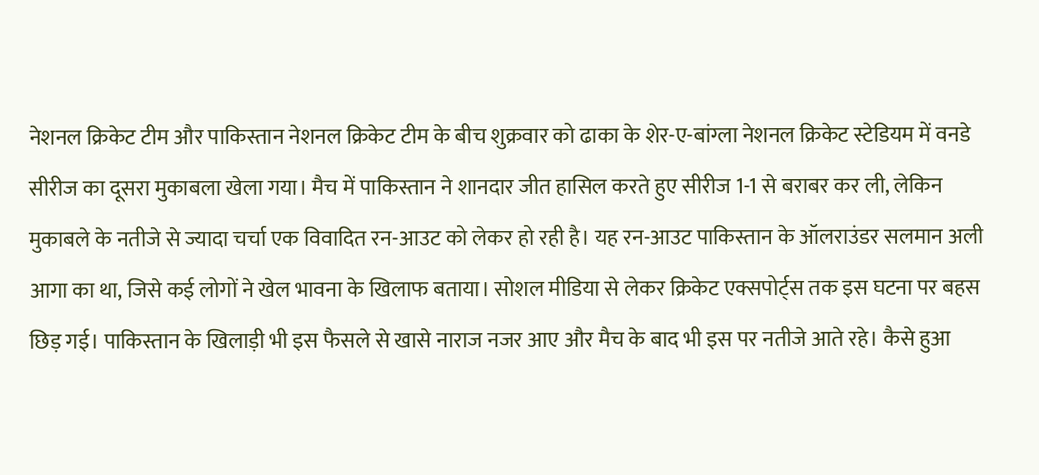नेशनल क्रिकेट टीम और पाकिस्तान नेशनल क्रिकेट टीम के बीच शुक्रवार को ढाका के शेर-ए-बांग्ला नेशनल क्रिकेट स्टेडियम में वनडे सीरीज का दूसरा मुकाबला खेला गया। मैच में पाकिस्तान ने शानदार जीत हासिल करते हुए सीरीज 1-1 से बराबर कर ली, लेकिन मुकाबले के नतीजे से ज्यादा चर्चा एक विवादित रन-आउट को लेकर हो रही है। यह रन-आउट पाकिस्तान के ऑलराउंडर सलमान अली आगा का था, जिसे कई लोगों ने खेल भावना के खिलाफ बताया। सोशल मीडिया से लेकर क्रिकेट एक्सपोर्ट्स तक इस घटना पर बहस छिड़ गई। पाकिस्तान के खिलाड़ी भी इस फैसले से खासे नाराज नजर आए और मैच के बाद भी इस पर नतीजे आते रहे। कैसे हुआ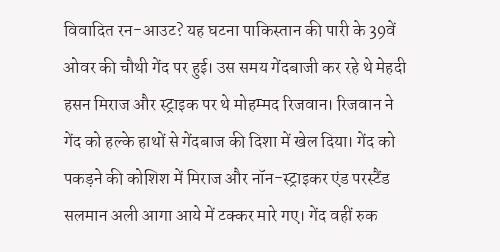विवादित रन-आउट? यह घटना पाकिस्तान की पारी के 39वें ओवर की चौथी गेंद पर हुई। उस समय गेंदबाजी कर रहे थे मेहदी हसन मिराज और स्ट्राइक पर थे मोहम्मद रिजवान। रिजवान ने गेंद को हल्के हाथों से गेंदबाज की दिशा में खेल दिया। गेंद को पकड़ने की कोशिश में मिराज और नॉन-स्ट्राइकर एंड परस्टैंड सलमान अली आगा आये में टक्कर मारे गए। गेंद वहीं रुक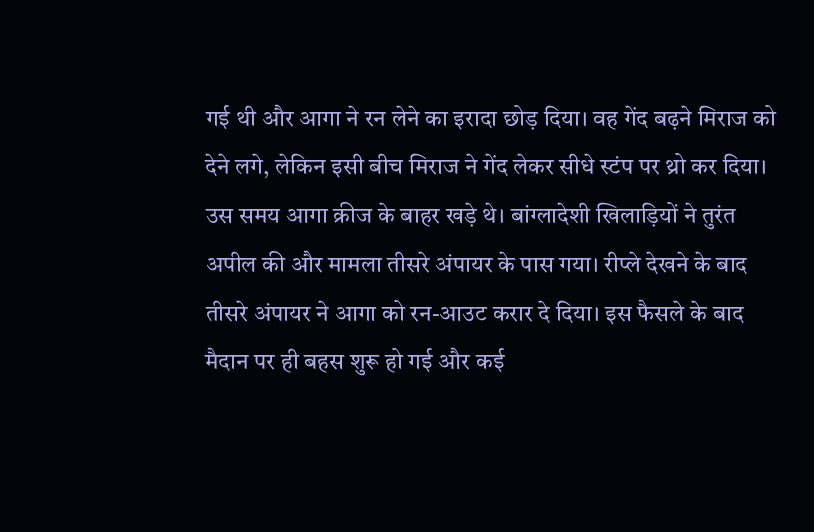गई थी और आगा ने रन लेने का इरादा छोड़ दिया। वह गेंद बढ़ने मिराज को देने लगे, लेकिन इसी बीच मिराज ने गेंद लेकर सीधे स्टंप पर थ्रो कर दिया। उस समय आगा क्रीज के बाहर खड़े थे। बांग्लादेशी खिलाड़ियों ने तुरंत अपील की और मामला तीसरे अंपायर के पास गया। रीप्ले देखने के बाद तीसरे अंपायर ने आगा को रन-आउट करार दे दिया। इस फैसले के बाद मैदान पर ही बहस शुरू हो गई और कई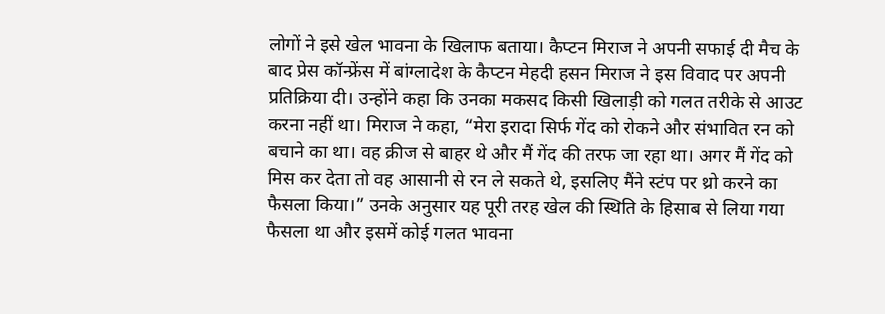लोगों ने इसे खेल भावना के खिलाफ बताया। कैप्टन मिराज ने अपनी सफाई दी मैच के बाद प्रेस कॉन्फ्रेंस में बांग्लादेश के कैप्टन मेहदी हसन मिराज ने इस विवाद पर अपनी प्रतिक्रिया दी। उन्होंने कहा कि उनका मकसद किसी खिलाड़ी को गलत तरीके से आउट करना नहीं था। मिराज ने कहा, “मेरा इरादा सिर्फ गेंद को रोकने और संभावित रन को बचाने का था। वह क्रीज से बाहर थे और मैं गेंद की तरफ जा रहा था। अगर मैं गेंद को मिस कर देता तो वह आसानी से रन ले सकते थे, इसलिए मैंने स्टंप पर थ्रो करने का फैसला किया।” उनके अनुसार यह पूरी तरह खेल की स्थिति के हिसाब से लिया गया फैसला था और इसमें कोई गलत भावना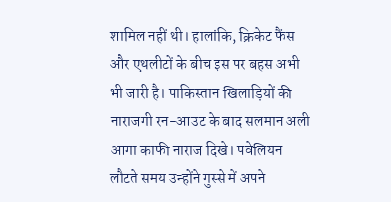शामिल नहीं थी। हालांकि, क्रिकेट फैंस और एथलीटों के बीच इस पर बहस अभी भी जारी है। पाकिस्तान खिलाड़ियों की नाराजगी रन-आउट के बाद सलमान अली आगा काफी नाराज दिखे। पवेलियन लौटते समय उन्होंने गुस्से में अपने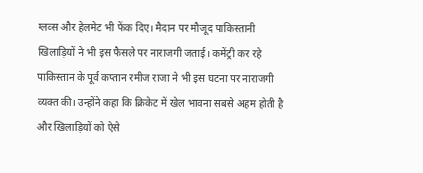ग्लव्स और हेलमेट भी फेंक दिए। मैदान पर मौजूद पाकिस्तानी खिलाड़ियों ने भी इस फैसले पर नाराजगी जताई। कमेंट्री कर रहे पाकिस्तान के पूर्व कप्तान रमीज राजा ने भी इस घटना पर नाराजगी व्यक्त की। उन्होंने कहा कि क्रिकेट में खेल भावना सबसे अहम होती है और खिलाड़ियों को ऐसे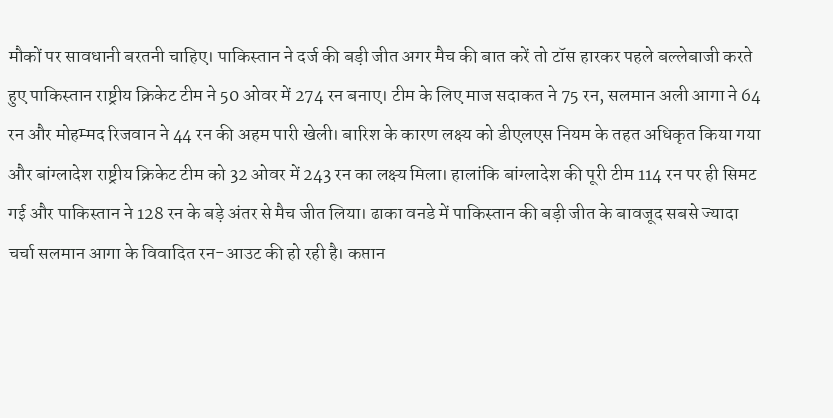मौकों पर सावधानी बरतनी चाहिए। पाकिस्तान ने दर्ज की बड़ी जीत अगर मैच की बात करें तो टॉस हारकर पहले बल्लेबाजी करते हुए पाकिस्तान राष्ट्रीय क्रिकेट टीम ने 50 ओवर में 274 रन बनाए। टीम के लिए माज सदाकत ने 75 रन, सलमान अली आगा ने 64 रन और मोहम्मद रिजवान ने 44 रन की अहम पारी खेली। बारिश के कारण लक्ष्य को डीएलएस नियम के तहत अधिकृत किया गया और बांग्लादेश राष्ट्रीय क्रिकेट टीम को 32 ओवर में 243 रन का लक्ष्य मिला। हालांकि बांग्लादेश की पूरी टीम 114 रन पर ही सिमट गई और पाकिस्तान ने 128 रन के बड़े अंतर से मैच जीत लिया। ढाका वनडे में पाकिस्तान की बड़ी जीत के बावजूद सबसे ज्यादा चर्चा सलमान आगा के विवादित रन-आउट की हो रही है। कप्तान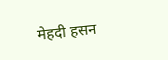मेहदी हसन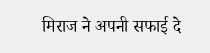मिराज ने अपनी सफाई दे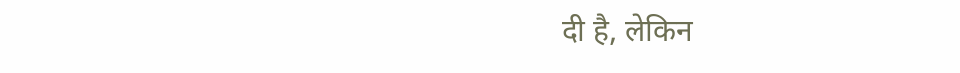दी है, लेकिन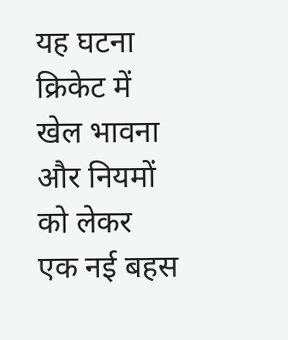यह घटना क्रिकेट में खेल भावना और नियमों को लेकर एक नई बहस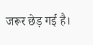जरूर छेड़ गई है।